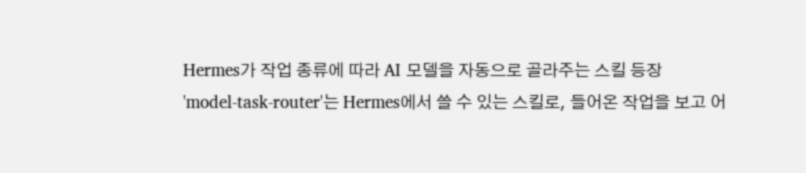Hermes가 작업 종류에 따라 AI 모델을 자동으로 골라주는 스킬 등장
'model-task-router'는 Hermes에서 쓸 수 있는 스킬로, 들어온 작업을 보고 어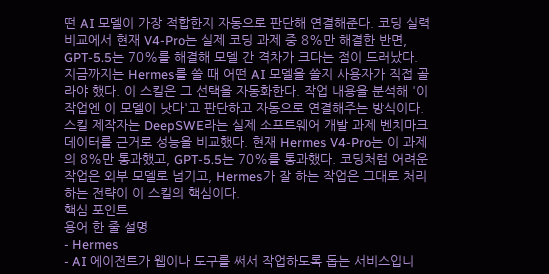떤 AI 모델이 가장 적합한지 자동으로 판단해 연결해준다. 코딩 실력 비교에서 현재 V4-Pro는 실제 코딩 과제 중 8%만 해결한 반면, GPT-5.5는 70%를 해결해 모델 간 격차가 크다는 점이 드러났다.
지금까지는 Hermes를 쓸 때 어떤 AI 모델을 쓸지 사용자가 직접 골라야 했다. 이 스킬은 그 선택을 자동화한다. 작업 내용을 분석해 '이 작업엔 이 모델이 낫다'고 판단하고 자동으로 연결해주는 방식이다.
스킬 제작자는 DeepSWE라는 실제 소프트웨어 개발 과제 벤치마크 데이터를 근거로 성능을 비교했다. 현재 Hermes V4-Pro는 이 과제의 8%만 통과했고, GPT-5.5는 70%를 통과했다. 코딩처럼 어려운 작업은 외부 모델로 넘기고, Hermes가 잘 하는 작업은 그대로 처리하는 전략이 이 스킬의 핵심이다.
핵심 포인트
용어 한 줄 설명
- Hermes
- AI 에이전트가 웹이나 도구를 써서 작업하도록 돕는 서비스입니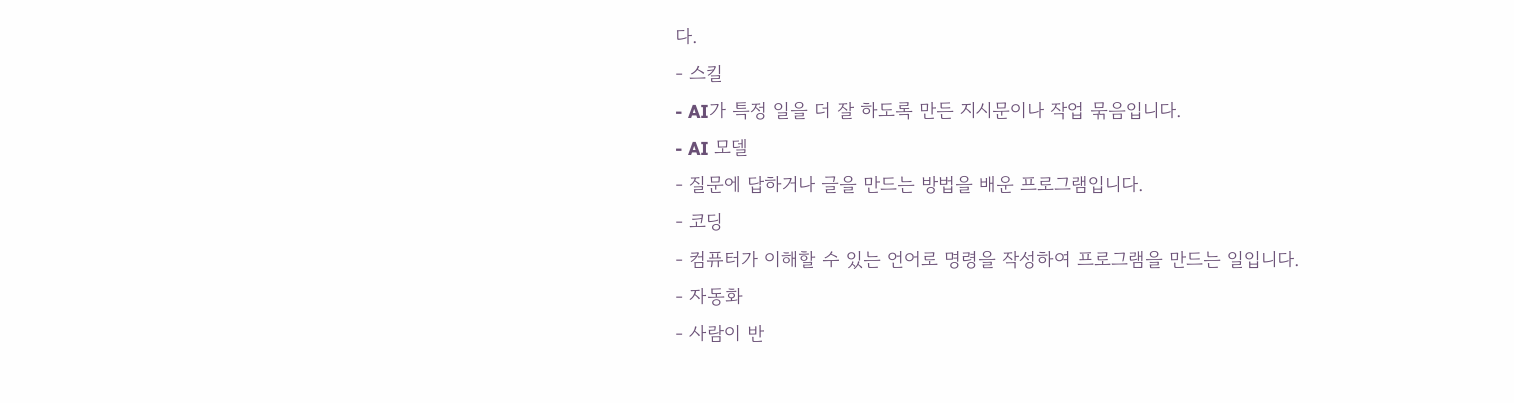다.
- 스킬
- AI가 특정 일을 더 잘 하도록 만든 지시문이나 작업 묶음입니다.
- AI 모델
- 질문에 답하거나 글을 만드는 방법을 배운 프로그램입니다.
- 코딩
- 컴퓨터가 이해할 수 있는 언어로 명령을 작성하여 프로그램을 만드는 일입니다.
- 자동화
- 사람이 반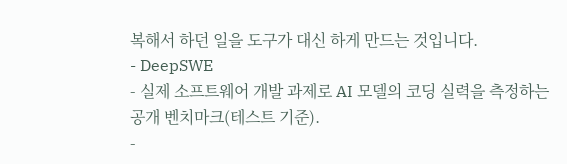복해서 하던 일을 도구가 대신 하게 만드는 것입니다.
- DeepSWE
- 실제 소프트웨어 개발 과제로 AI 모델의 코딩 실력을 측정하는 공개 벤치마크(테스트 기준).
-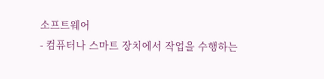소프트웨어
- 컴퓨터나 스마트 장치에서 작업을 수행하는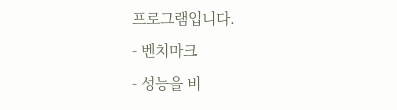프로그램입니다.
- 벤치마크
- 성능을 비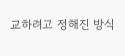교하려고 정해진 방식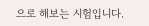으로 해보는 시험입니다.